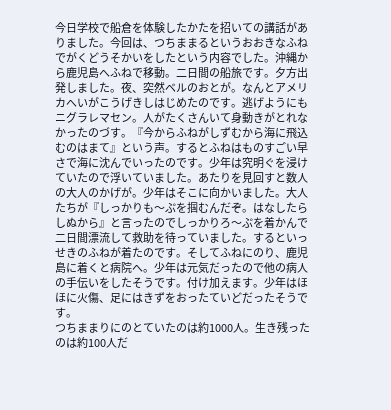今日学校で船倉を体験したかたを招いての講話がありました。今回は、つちままるというおおきなふねでがくどうそかいをしたという内容でした。沖縄から鹿児島へふねで移動。二日間の船旅です。夕方出発しました。夜、突然ベルのおとが。なんとアメリカへいがこうげきしはじめたのです。逃げようにもニグラレマセン。人がたくさんいて身動きがとれなかったのづす。『今からふねがしずむから海に飛込むのはまて』という声。するとふねはものすごい早さで海に沈んでいったのです。少年は究明ぐを浸けていたので浮いていました。あたりを見回すと数人の大人のかげが。少年はそこに向かいました。大人たちが『しっかりも〜ぷを掴むんだぞ。はなしたらしぬから』と言ったのでしっかりろ〜ぷを着かんで二日間漂流して救助を待っていました。するといっせきのふねが着たのです。そしてふねにのり、鹿児島に着くと病院へ。少年は元気だったので他の病人の手伝いをしたそうです。付け加えます。少年はほほに火傷、足にはきずをおったていどだったそうです。
つちままりにのとていたのは約1000人。生き残ったのは約100人だ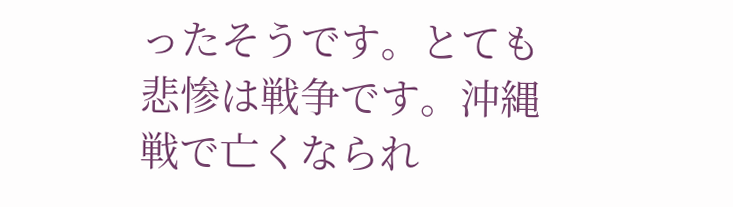ったそうです。とても悲惨は戦争です。沖縄戦で亡くなられ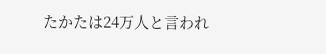たかたは24万人と言われ